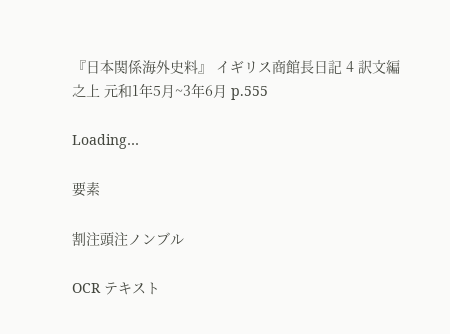『日本関係海外史料』 イギリス商館長日記 4 訳文編之上 元和1年5月~3年6月 p.555

Loading…

要素

割注頭注ノンブル

OCR テキスト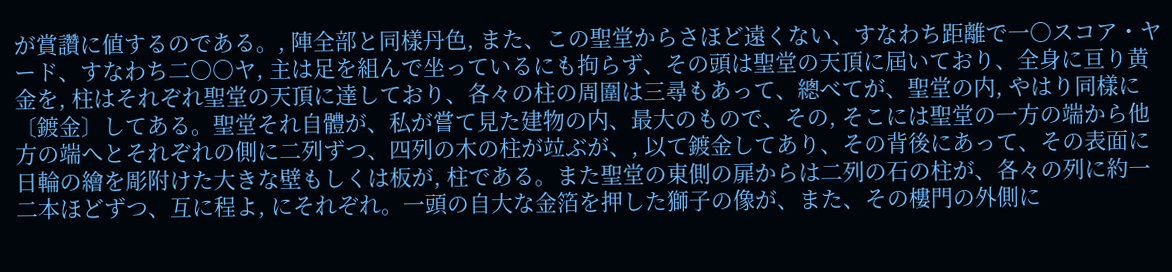が賞讚に値するのである。, 陣全部と同樣丹色, また、この聖堂からさほど遠くない、すなわち距離で一〇スコア・ヤード、すなわち二〇○ヤ, 主は足を組んで坐っているにも拘らず、その頭は聖堂の天頂に屆いており、全身に亘り黄金を, 柱はそれぞれ聖堂の天頂に達しており、各々の柱の周圍は三尋もあって、總べてが、聖堂の内, やはり同樣に〔鍍金〕してある。聖堂それ自體が、私が嘗て見た建物の内、最大のもので、その, そこには聖堂の一方の端から他方の端へとそれぞれの側に二列ずつ、四列の木の柱が竝ぶが、, 以て鍍金してあり、その背後にあって、その表面に日輪の繪を彫附けた大きな壁もしくは板が, 柱である。また聖堂の東側の扉からは二列の石の柱が、各々の列に約一二本ほどずつ、互に程よ, にそれぞれ。一頭の自大な金箔を押した獅子の像が、また、その樓門の外側に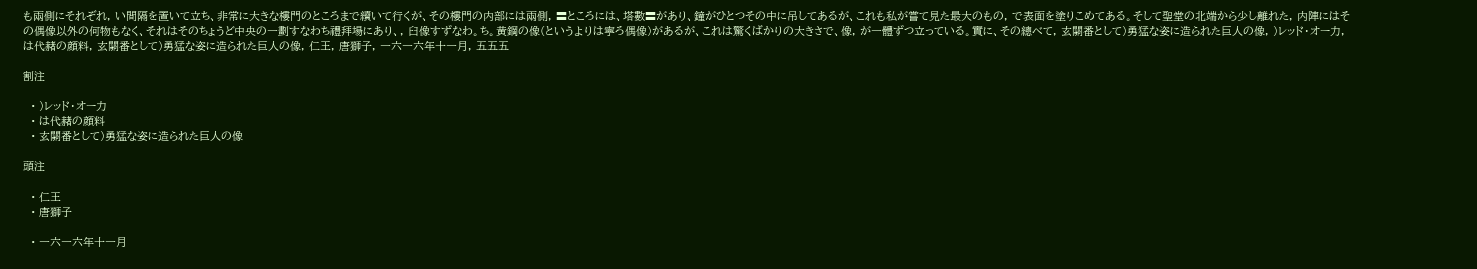も兩側にそれぞれ, い間隔を置いて立ち、非常に大きな樓門のところまで續いて行くが、その樓門の内部には兩側, 〓ところには、塔數〓があり、鐘がひとつその中に吊してあるが、これも私が嘗て見た最大のもの, で表面を塗りこめてある。そして聖堂の北端から少し離れた, 内陣にはその偶像以外の何物もなく、それはそのちょうど中央の一劃すなわち禮拜場にあり、, 臼像すずなわ。ち。黄鋼の像(というよりは寧ろ偶像)があるが、これは驚くばかりの大きさで、像, が一體ずつ立っている。實に、その總べて, 玄關番として)勇猛な姿に造られた巨人の像, )レッド・オー力, は代赭の顔料, 玄關番として)勇猛な姿に造られた巨人の像, 仁王, 唐獅子, 一六一六年十一月, 五五五

割注

  • )レッド・オー力
  • は代赭の顔料
  • 玄關番として)勇猛な姿に造られた巨人の像

頭注

  • 仁王
  • 唐獅子

  • 一六一六年十一月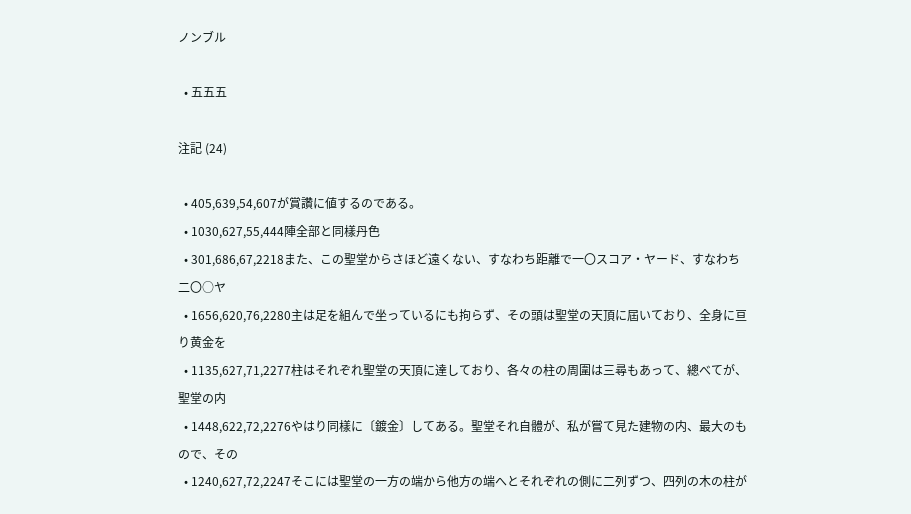ノンブル

  • 五五五

注記 (24)

  • 405,639,54,607が賞讚に値するのである。
  • 1030,627,55,444陣全部と同樣丹色
  • 301,686,67,2218また、この聖堂からさほど遠くない、すなわち距離で一〇スコア・ヤード、すなわち二〇○ヤ
  • 1656,620,76,2280主は足を組んで坐っているにも拘らず、その頭は聖堂の天頂に屆いており、全身に亘り黄金を
  • 1135,627,71,2277柱はそれぞれ聖堂の天頂に達しており、各々の柱の周圍は三尋もあって、總べてが、聖堂の内
  • 1448,622,72,2276やはり同樣に〔鍍金〕してある。聖堂それ自體が、私が嘗て見た建物の内、最大のもので、その
  • 1240,627,72,2247そこには聖堂の一方の端から他方の端へとそれぞれの側に二列ずつ、四列の木の柱が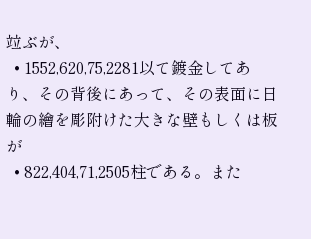竝ぶが、
  • 1552,620,75,2281以て鍍金してあり、その背後にあって、その表面に日輪の繪を彫附けた大きな壁もしくは板が
  • 822,404,71,2505柱である。また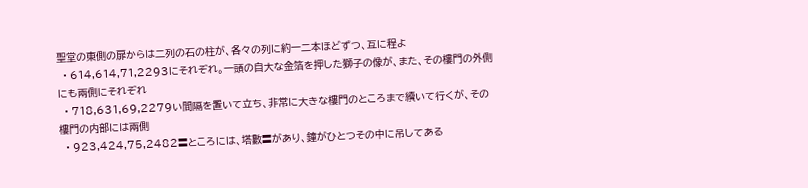聖堂の東側の扉からは二列の石の柱が、各々の列に約一二本ほどずつ、互に程よ
  • 614,614,71,2293にそれぞれ。一頭の自大な金箔を押した獅子の像が、また、その樓門の外側にも兩側にそれぞれ
  • 718,631,69,2279い間隔を置いて立ち、非常に大きな樓門のところまで續いて行くが、その樓門の内部には兩側
  • 923,424,75,2482〓ところには、塔數〓があり、鐘がひとつその中に吊してある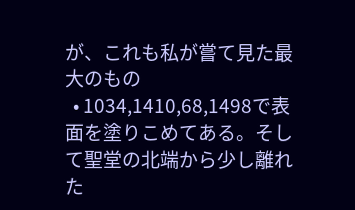が、これも私が嘗て見た最大のもの
  • 1034,1410,68,1498で表面を塗りこめてある。そして聖堂の北端から少し離れた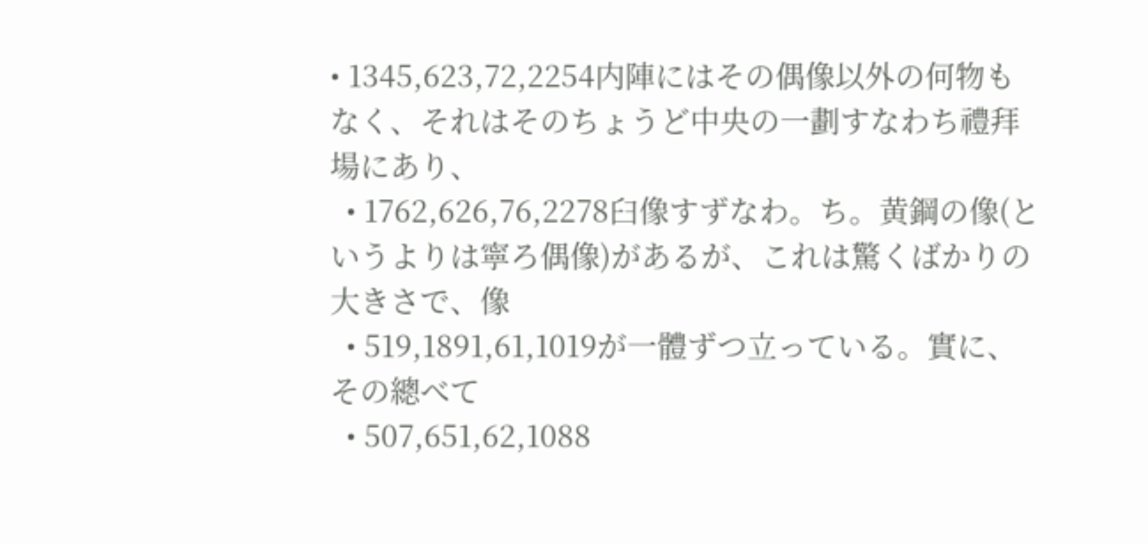• 1345,623,72,2254内陣にはその偶像以外の何物もなく、それはそのちょうど中央の一劃すなわち禮拜場にあり、
  • 1762,626,76,2278臼像すずなわ。ち。黄鋼の像(というよりは寧ろ偶像)があるが、これは驚くばかりの大きさで、像
  • 519,1891,61,1019が一體ずつ立っている。實に、その總べて
  • 507,651,62,1088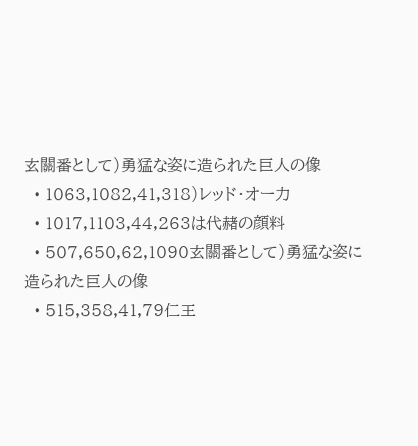玄關番として)勇猛な姿に造られた巨人の像
  • 1063,1082,41,318)レッド・オー力
  • 1017,1103,44,263は代赭の顔料
  • 507,650,62,1090玄關番として)勇猛な姿に造られた巨人の像
  • 515,358,41,79仁王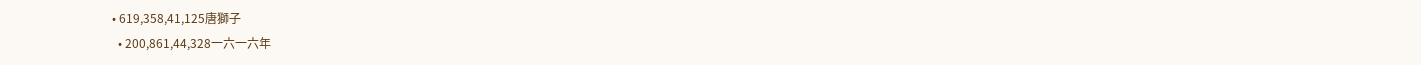• 619,358,41,125唐獅子
  • 200,861,44,328一六一六年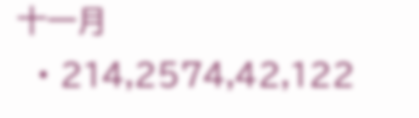十一月
  • 214,2574,42,122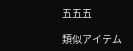五五五

類似アイテム